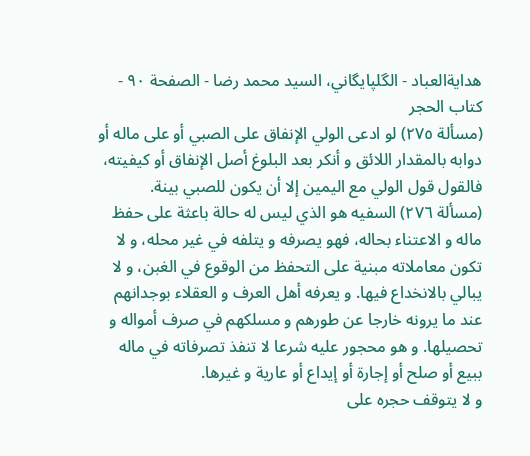هدايةالعباد - الگلپايگاني، السيد محمد رضا - الصفحة ٩٠ - كتاب الحجر
(مسألة ٢٧٥) لو ادعى الولي الإنفاق على الصبي أو على ماله أو دوابه بالمقدار اللائق و أنكر بعد البلوغ أصل الإنفاق أو كيفيته، فالقول قول الولي مع اليمين إلا أن يكون للصبي بينة.
(مسألة ٢٧٦) السفيه هو الذي ليس له حالة باعثة على حفظ ماله و الاعتناء بحاله، فهو يصرفه و يتلفه في غير محله، و لا تكون معاملاته مبنية على التحفظ من الوقوع في الغبن، و لا يبالي بالانخداع فيها. و يعرفه أهل العرف و العقلاء بوجدانهم عند ما يرونه خارجا عن طورهم و مسلكهم في صرف أمواله و تحصيلها. و هو محجور عليه شرعا لا تنفذ تصرفاته في ماله ببيع أو صلح أو إجارة أو إيداع أو عارية و غيرها.
و لا يتوقف حجره على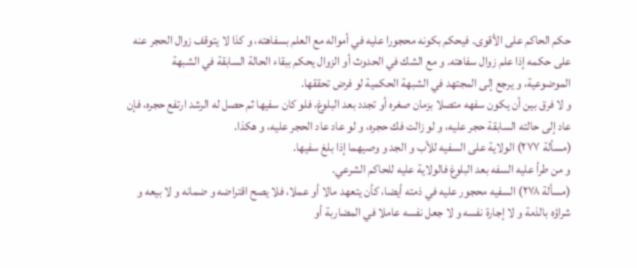حكم الحاكم على الأقوى. فيحكم بكونه محجورا عليه في أمواله مع العلم بسفاهته، و كذا لا يتوقف زوال الحجر عنه على حكمه إذا علم زوال سفاهته. و مع الشك في الحدوث أو الزوال يحكم ببقاء الحالة السابقة في الشبهة الموضوعية، و يرجع إلى المجتهد في الشبهة الحكمية لو فرض تحققها.
و لا فرق بين أن يكون سفهه متصلا بزمان صغره أو تجدد بعد البلوغ، فلو كان سفيها ثم حصل له الرشد ارتفع حجره، فإن عاد إلى حالته السابقة حجر عليه، و لو زالت فك حجره، و لو عاد عاد الحجر عليه، و هكذا.
(مسألة ٢٧٧) الولاية على السفيه للأب و الجد و وصيهما إذا بلغ سفيها.
و من طرأ عليه السفه بعد البلوغ فالولاية عليه للحاكم الشرعي.
(مسألة ٢٧٨) السفيه محجور عليه في ذمته أيضا، كأن يتعهد مالا أو عملا، فلا يصح اقتراضه و ضمانه و لا بيعه و شراؤه بالذمة و لا إجارة نفسه و لا جعل نفسه عاملا في المضاربة أو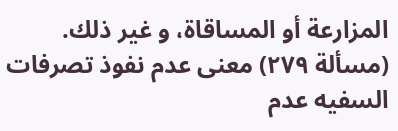المزارعة أو المساقاة، و غير ذلك.
(مسألة ٢٧٩) معنى عدم نفوذ تصرفات السفيه عدم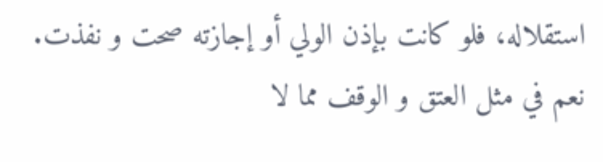استقلاله، فلو كانت بإذن الولي أو إجازته صحت و نفذت. نعم في مثل العتق و الوقف مما لا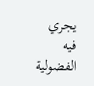يجري فيه الفضولية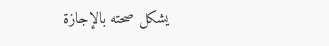يشكل صحته بالإجازة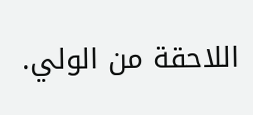اللاحقة من الولي.